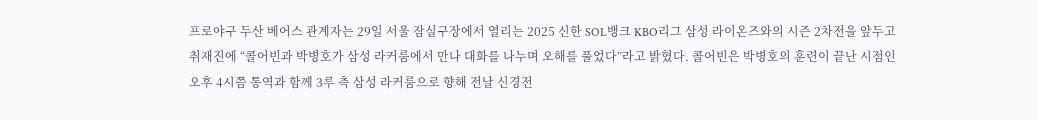프로야구 두산 베어스 관계자는 29일 서울 잠실구장에서 열리는 2025 신한 SOL뱅크 KBO리그 삼성 라이온즈와의 시즌 2차전을 앞두고 취재진에 “콜어빈과 박병호가 삼성 라커룸에서 만나 대화를 나누며 오해를 풀었다”라고 밝혔다. 콜어빈은 박병호의 훈련이 끝난 시점인 오후 4시쯤 통역과 함께 3루 측 삼성 라커룸으로 향해 전날 신경전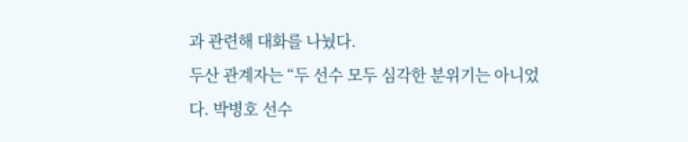과 관련해 대화를 나눴다.
두산 관계자는 “두 선수 모두 심각한 분위기는 아니었다. 박병호 선수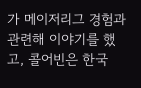가 메이저리그 경험과 관련해 이야기를 했고, 콜어빈은 한국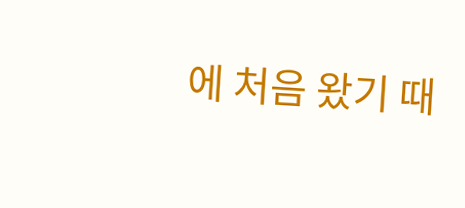에 처음 왔기 때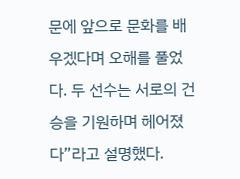문에 앞으로 문화를 배우겠다며 오해를 풀었다. 두 선수는 서로의 건승을 기원하며 헤어졌다”라고 설명했다.